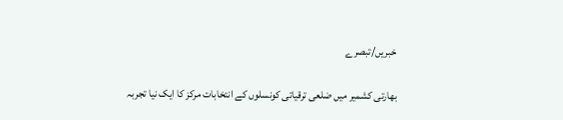خبریں/تبصرے

بھارتی کشمیر میں ضلعی ترقیاتی کونسلوں کے انتخابات مرکز کا ایک نیا تجربہ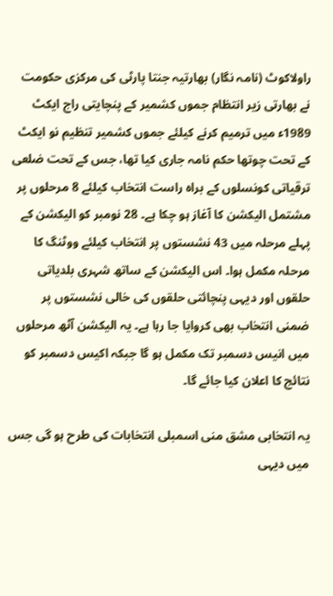راولاکوٹ (نامہ نگار) بھارتیہ جنتا پارٹی کی مرکزی حکومت نے بھارتی زیر انتظام جموں کشمیر کے پنچایتی راج ایکٹ 1989ء میں ترمیم کرنے کیلئے جموں کشمیر تنظیم نو ایکٹ کے تحت چوتھا حکم نامہ جاری کیا تھا، جس کے تحت ضلعی ترقیاتی کونسلوں کے براہ راست انتخاب کیلئے 8 مرحلوں پر مشتمل الیکشن کا آغاز ہو چکا ہے۔ 28 نومبر کو الیکشن کے پہلے مرحلہ میں 43 نشستوں پر انتخاب کیلئے ووٹنگ کا مرحلہ مکمل ہوا۔ اس الیکشن کے ساتھ شہری بلدیاتی حلقوں اور دیہی پنچائتی حلقوں کی خالی نشستوں پر ضمنی انتخاب بھی کروایا جا رہا ہے۔ یہ الیکشن آٹھ مرحلوں میں انیس دسمبر تک مکمل ہو گا جبکہ اکیس دسمبر کو نتائج کا اعلان کیا جائے گا۔

یہ انتخابی مشق منی اسمبلی انتخابات کی طرح ہو گی جس میں دیہی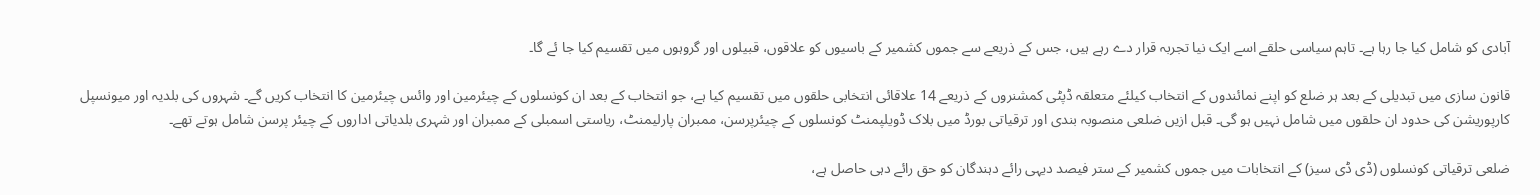آبادی کو شامل کیا جا رہا ہے۔ تاہم سیاسی حلقے اسے ایک نیا تجربہ قرار دے رہے ہیں، جس کے ذریعے سے جموں کشمیر کے باسیوں کو علاقوں، قبیلوں اور گروہوں میں تقسیم کیا جا ئے گا۔

قانون سازی میں تبدیلی کے بعد ہر ضلع کو اپنے نمائندوں کے انتخاب کیلئے متعلقہ ڈپٹی کمشنروں کے ذریعے 14 علاقائی انتخابی حلقوں میں تقسیم کیا ہے، جو انتخاب کے بعد ان کونسلوں کے چیئرمین اور وائس چیئرمین کا انتخاب کریں گے۔ شہروں کی بلدیہ اور میونسپل کارپوریشن کی حدود ان حلقوں میں شامل نہیں ہو گی۔ قبل ازیں ضلعی منصوبہ بندی اور ترقیاتی بورڈ میں بلاک ڈویلپمنٹ کونسلوں کے چیئرپرسن، ممبران پارلیمنٹ، ریاستی اسمبلی کے ممبران اور شہری بلدیاتی اداروں کے چیئر پرسن شامل ہوتے تھے۔

ضلعی ترقیاتی کونسلوں (ڈی ڈی سیز) کے انتخابات میں جموں کشمیر کے ستر فیصد دیہی رائے دہندگان کو حق رائے دہی حاصل ہے،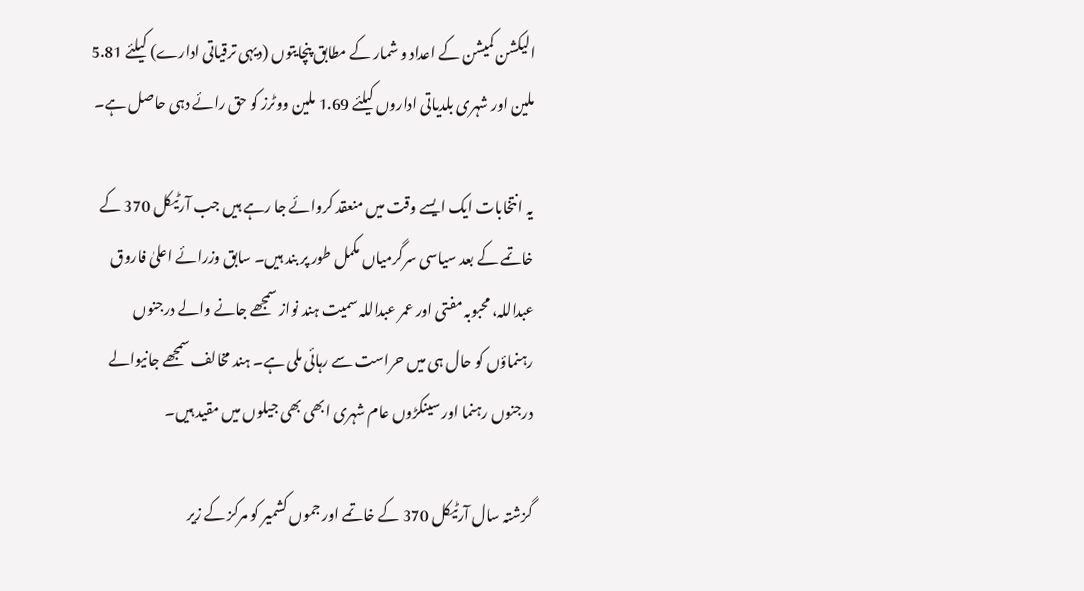الیکشن کمیشن کے اعداد و شمار کے مطابق پنچایتوں (دیہی ترقیاتی ادارے) کیلئے 5.81 ملین اور شہری بلدیاتی اداروں کیلئے 1.69 ملین ووٹرز کو حق رائے دہی حاصل ہے۔

یہ انتخابات ایک ایسے وقت میں منعقد کروائے جا رہے ہیں جب آرٹیکل 370 کے خاتمے کے بعد سیاسی سرگرمیاں مکمل طور پر بند ہیں۔ سابق وزرائے اعلیٰ فاروق عبداللہ، محبوبہ مفتی اور عمر عبداللہ سمیت ہند نواز سمجھے جانے والے درجنوں رہنماؤں کو حال ہی میں حراست سے رہائی ملی ہے۔ ہند مخالف سمجھے جانیوالے درجنوں رہنما اور سینکڑوں عام شہری ابھی بھی جیلوں میں مقید ہیں۔

گزشتہ سال آرٹیکل 370 کے خاتمے اور جموں کشمیر کو مرکز کے زیر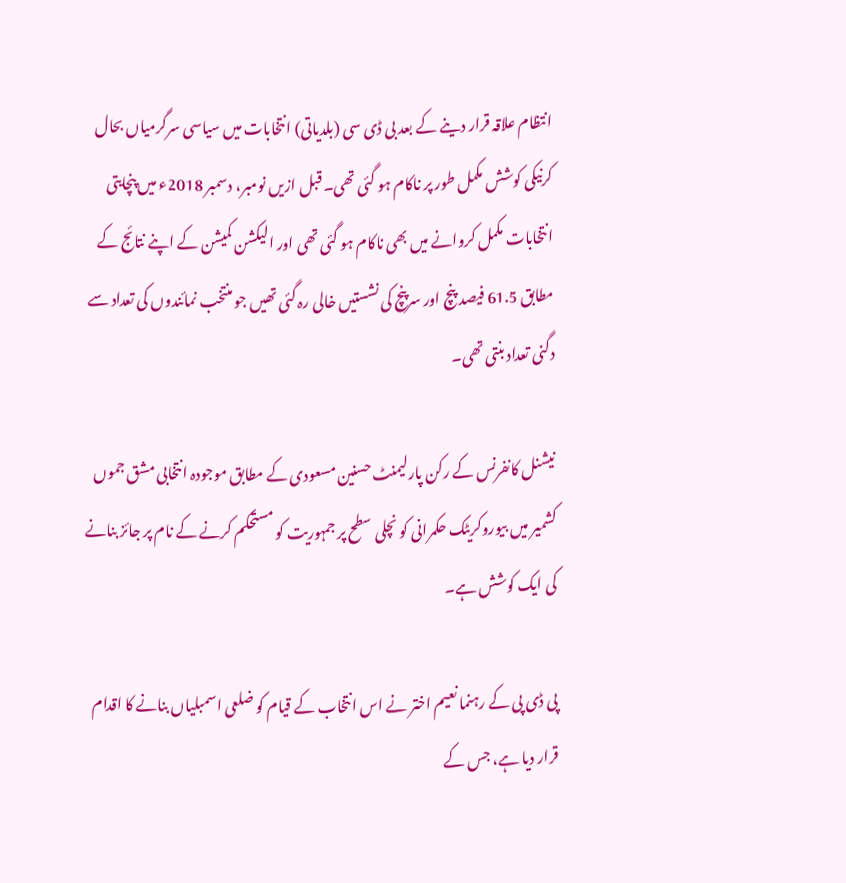انتظام علاقہ قرار دینے کے بعد بی ڈی سی (بلدیاتی) انتخابات میں سیاسی سرگرمیاں بحال کرنیکی کوشش مکمل طور پر ناکام ہو گئی تھی۔ قبل ازیں نومبر، دسمبر 2018ء میں پنچایتی انتخابات مکمل کروانے میں بھی ناکام ہو گئی تھی اور الیکشن کمیشن کے اپنے نتائج کے مطابق 61.5 فیصد پنچ اور سرپنچ کی نشستیں خالی رہ گئی تھیں جو منتخب نمائندوں کی تعداد سے دگنی تعداد بنتی تھی۔

نیشنل کانفرنس کے رکن پارلیمنٹ حسنین مسعودی کے مطابق موجودہ انتخابی مشق جموں کشمیر میں بیوروکریٹک حکمرانی کو نچلی سطح پر جمہوریت کو مستحکم کرنے کے نام پر جائز بنانے کی ایک کوشش ہے۔

پی ڈی پی کے رہنما نعیم اختر نے اس انتخاب کے قیام کو ضلعی اسمبلیاں بنانے کا اقدام قرار دیا ہے، جس کے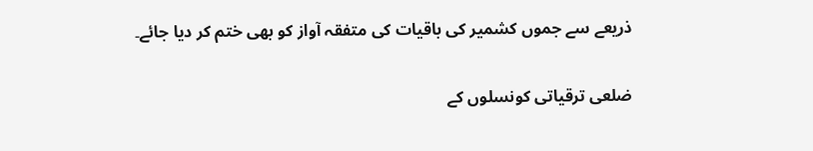ذریعے سے جموں کشمیر کی باقیات کی متفقہ آواز کو بھی ختم کر دیا جائے۔

ضلعی ترقیاتی کونسلوں کے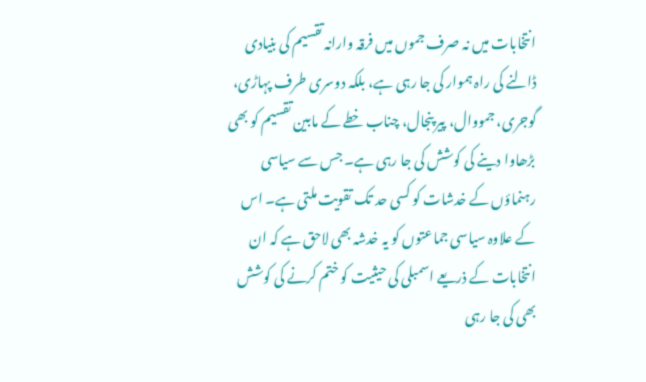انتخابات میں نہ صرف جموں میں فرقہ وارانہ تقسیم کی بنیادی ڈالنے کی راہ ہموار کی جا رہی ہے، بلکہ دوسری طرف پہاڑی، گوجری، جمووال، پیر پنجال، چناب خطے کے مابین تقسیم کو بھی بڑھاوا دینے کی کوشش کی جا رہی ہے۔ جس سے سیاسی رہنماؤں کے خدشات کو کسی حد تک تقویت ملتی ہے۔ اس کے علاوہ سیاسی جماعتوں کو یہ خدشہ بھی لاحق ہے کہ ان انتخابات کے ذریعے اسمبلی کی حیثیت کو ختم کرنے کی کوشش بھی کی جا رہی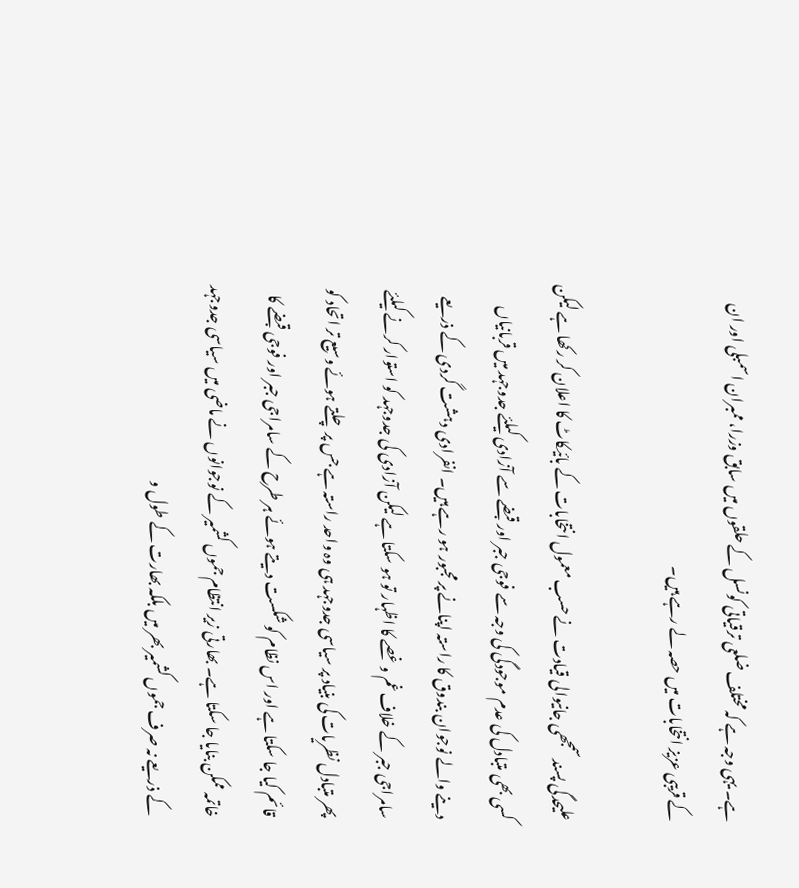ہے۔ یہی وجہ ہے کہ مختلف ضلعی ترقیاتی کونسل کے حلقوں میں سابق وزرا، ممبران اسمبلی اور ان کے قریبی عزیز انتخابات میں حصہ لے رہے ہیں۔

علیحدگی پسند سمجھی جانیوالی قیادت نے حسب معمول انتخابات کے بائیکاٹ کا اعلان کر رکھا ہے لیکن کسی بھی متبادل کی عدم موجودگی کی وجہ سے فوجی جبر اور قبضے سے آزادی کیلئے جدوجہد میں قربانیاں دینے والے نوجوان بندوق کا راستہ اپنانے پر مجبور ہو رہے ہیں۔ انفرادی دہشت گردی کے ذریعے سامراجی جبر کے خلاف غم و غصے کا اظہار تو ہو سکتا ہے لیکن آزادی کی جدوجہد کو استوار کرنے کیلئے پھر متبادل نظریات کی بنیاد پر سیاسی جدوجہد ہی وہ واحد راستہ ہے جس پر چلتے ہوئے وسیع تر اتحاد کو قائم کیا جا سکتا ہے اور اس نظام کو شکست دیتے ہوئے ہر طرح کے سامراجی جبر اور فوجی قبضے کا خاتمہ ممکن بنایا جا سکتا ہے۔ بھارتی زیر انتظام جموں کشمیر کے نوجوانوں نے ماضی میں سیاسی جدوجہد کے ذریعے نہ صرف جموں کشمیر بھر میں بلکہ بھارت کے طول و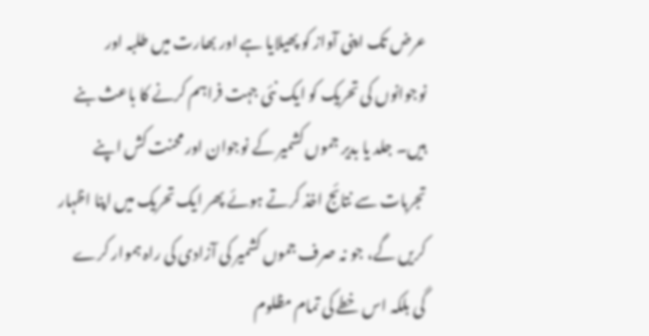عرض تک اپنی آواز کو پھیلایا ہے اور بھارت میں طلبہ اور نوجوانوں کی تحریک کو ایک نئی جہت فراہم کرنے کا باعث بنے ہیں۔ جلد یا بدیر جموں کشمیر کے نوجوان اور محنت کش اپنے تجربات سے نتائج اخذ کرتے ہوئے پھر ایک تحریک میں اپنا اظہار کریں گے، جو نہ صرف جموں کشمیر کی آزادی کی راہ ہموار کرے گی بلکہ اس خطے کی تمام مظلوم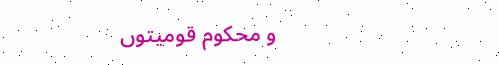و محکوم قومیتوں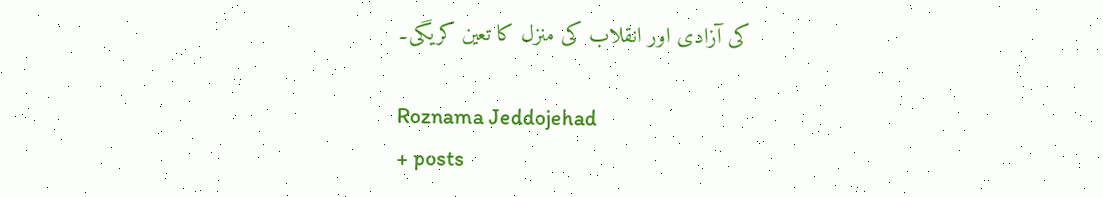کی آزادی اور انقلاب کی منزل کا تعین کریگی۔

Roznama Jeddojehad
+ posts